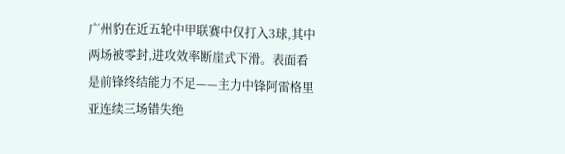广州豹在近五轮中甲联赛中仅打入3球,其中两场被零封,进攻效率断崖式下滑。表面看是前锋终结能力不足——主力中锋阿雷格里亚连续三场错失绝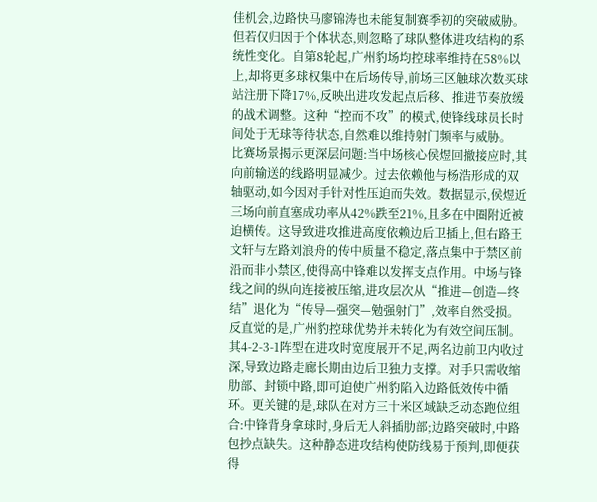佳机会,边路快马廖锦涛也未能复制赛季初的突破威胁。但若仅归因于个体状态,则忽略了球队整体进攻结构的系统性变化。自第8轮起,广州豹场均控球率维持在58%以上,却将更多球权集中在后场传导,前场三区触球次数买球站注册下降17%,反映出进攻发起点后移、推进节奏放缓的战术调整。这种“控而不攻”的模式,使锋线球员长时间处于无球等待状态,自然难以维持射门频率与威胁。
比赛场景揭示更深层问题:当中场核心侯煜回撤接应时,其向前输送的线路明显减少。过去依赖他与杨浩形成的双轴驱动,如今因对手针对性压迫而失效。数据显示,侯煜近三场向前直塞成功率从42%跌至21%,且多在中圈附近被迫横传。这导致进攻推进高度依赖边后卫插上,但右路王文轩与左路刘浪舟的传中质量不稳定,落点集中于禁区前沿而非小禁区,使得高中锋难以发挥支点作用。中场与锋线之间的纵向连接被压缩,进攻层次从“推进—创造—终结”退化为“传导—强突—勉强射门”,效率自然受损。
反直觉的是,广州豹控球优势并未转化为有效空间压制。其4-2-3-1阵型在进攻时宽度展开不足,两名边前卫内收过深,导致边路走廊长期由边后卫独力支撑。对手只需收缩肋部、封锁中路,即可迫使广州豹陷入边路低效传中循环。更关键的是,球队在对方三十米区域缺乏动态跑位组合:中锋背身拿球时,身后无人斜插肋部;边路突破时,中路包抄点缺失。这种静态进攻结构使防线易于预判,即便获得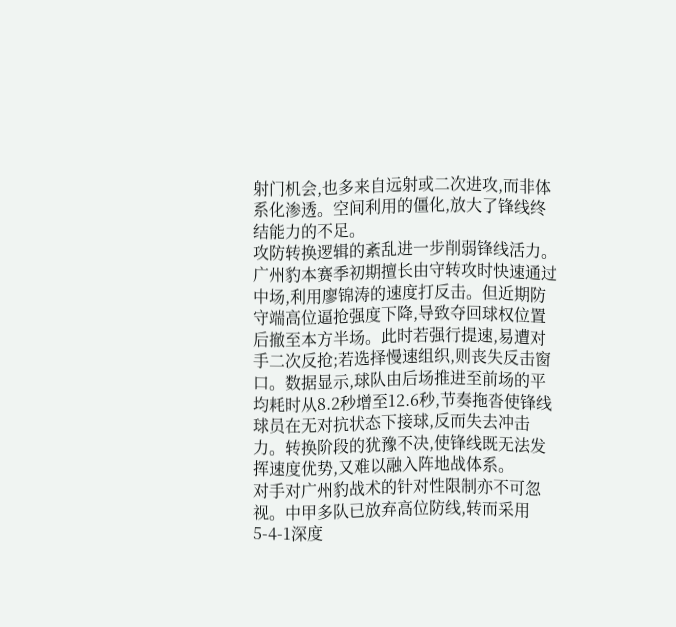射门机会,也多来自远射或二次进攻,而非体系化渗透。空间利用的僵化,放大了锋线终结能力的不足。
攻防转换逻辑的紊乱进一步削弱锋线活力。广州豹本赛季初期擅长由守转攻时快速通过中场,利用廖锦涛的速度打反击。但近期防守端高位逼抢强度下降,导致夺回球权位置后撤至本方半场。此时若强行提速,易遭对手二次反抢;若选择慢速组织,则丧失反击窗口。数据显示,球队由后场推进至前场的平均耗时从8.2秒增至12.6秒,节奏拖沓使锋线球员在无对抗状态下接球,反而失去冲击力。转换阶段的犹豫不决,使锋线既无法发挥速度优势,又难以融入阵地战体系。
对手对广州豹战术的针对性限制亦不可忽视。中甲多队已放弃高位防线,转而采用5-4-1深度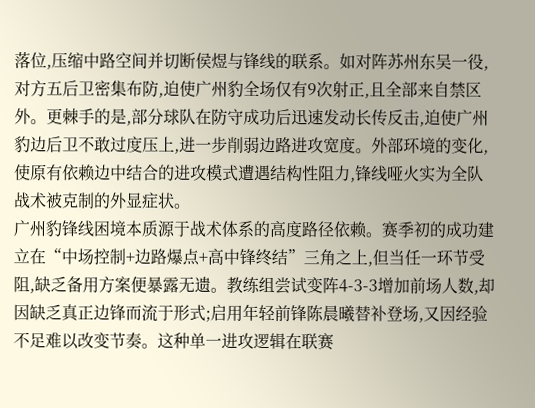落位,压缩中路空间并切断侯煜与锋线的联系。如对阵苏州东吴一役,对方五后卫密集布防,迫使广州豹全场仅有9次射正,且全部来自禁区外。更棘手的是,部分球队在防守成功后迅速发动长传反击,迫使广州豹边后卫不敢过度压上,进一步削弱边路进攻宽度。外部环境的变化,使原有依赖边中结合的进攻模式遭遇结构性阻力,锋线哑火实为全队战术被克制的外显症状。
广州豹锋线困境本质源于战术体系的高度路径依赖。赛季初的成功建立在“中场控制+边路爆点+高中锋终结”三角之上,但当任一环节受阻,缺乏备用方案便暴露无遗。教练组尝试变阵4-3-3增加前场人数,却因缺乏真正边锋而流于形式;启用年轻前锋陈晨曦替补登场,又因经验不足难以改变节奏。这种单一进攻逻辑在联赛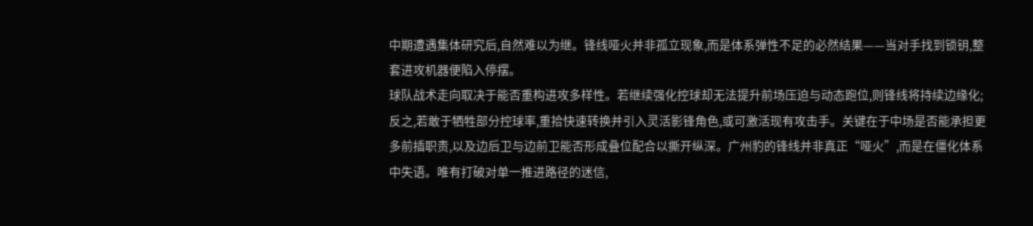中期遭遇集体研究后,自然难以为继。锋线哑火并非孤立现象,而是体系弹性不足的必然结果——当对手找到锁钥,整套进攻机器便陷入停摆。
球队战术走向取决于能否重构进攻多样性。若继续强化控球却无法提升前场压迫与动态跑位,则锋线将持续边缘化;反之,若敢于牺牲部分控球率,重拾快速转换并引入灵活影锋角色,或可激活现有攻击手。关键在于中场是否能承担更多前插职责,以及边后卫与边前卫能否形成叠位配合以撕开纵深。广州豹的锋线并非真正“哑火”,而是在僵化体系中失语。唯有打破对单一推进路径的迷信,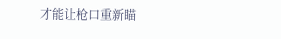才能让枪口重新瞄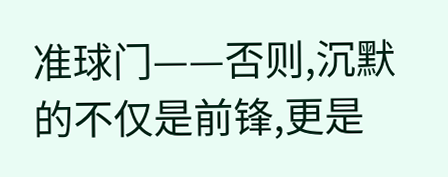准球门——否则,沉默的不仅是前锋,更是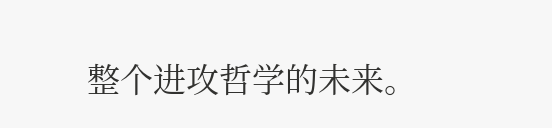整个进攻哲学的未来。